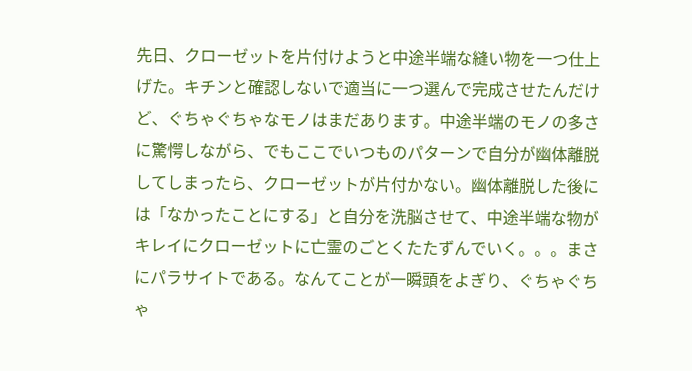先日、クローゼットを片付けようと中途半端な縫い物を一つ仕上げた。キチンと確認しないで適当に一つ選んで完成させたんだけど、ぐちゃぐちゃなモノはまだあります。中途半端のモノの多さに驚愕しながら、でもここでいつものパターンで自分が幽体離脱してしまったら、クローゼットが片付かない。幽体離脱した後には「なかったことにする」と自分を洗脳させて、中途半端な物がキレイにクローゼットに亡霊のごとくたたずんでいく。。。まさにパラサイトである。なんてことが一瞬頭をよぎり、ぐちゃぐちゃ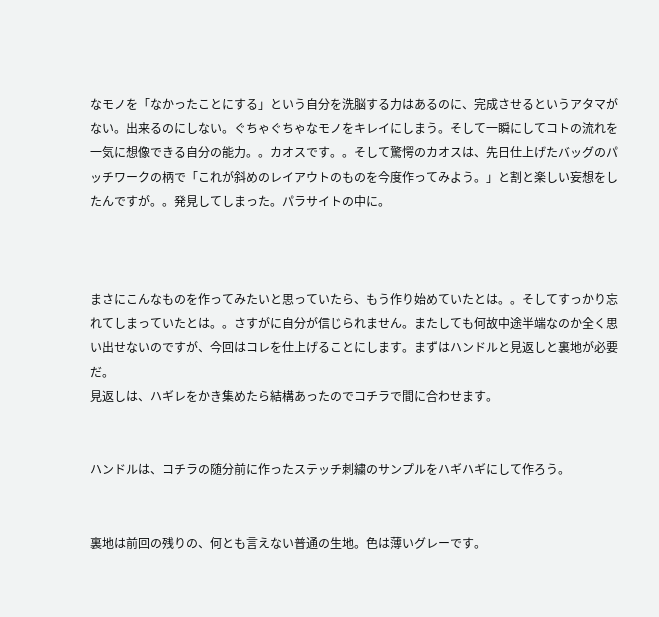なモノを「なかったことにする」という自分を洗脳する力はあるのに、完成させるというアタマがない。出来るのにしない。ぐちゃぐちゃなモノをキレイにしまう。そして一瞬にしてコトの流れを一気に想像できる自分の能力。。カオスです。。そして驚愕のカオスは、先日仕上げたバッグのパッチワークの柄で「これが斜めのレイアウトのものを今度作ってみよう。」と割と楽しい妄想をしたんですが。。発見してしまった。パラサイトの中に。



まさにこんなものを作ってみたいと思っていたら、もう作り始めていたとは。。そしてすっかり忘れてしまっていたとは。。さすがに自分が信じられません。またしても何故中途半端なのか全く思い出せないのですが、今回はコレを仕上げることにします。まずはハンドルと見返しと裏地が必要だ。
見返しは、ハギレをかき集めたら結構あったのでコチラで間に合わせます。


ハンドルは、コチラの随分前に作ったステッチ刺繍のサンプルをハギハギにして作ろう。


裏地は前回の残りの、何とも言えない普通の生地。色は薄いグレーです。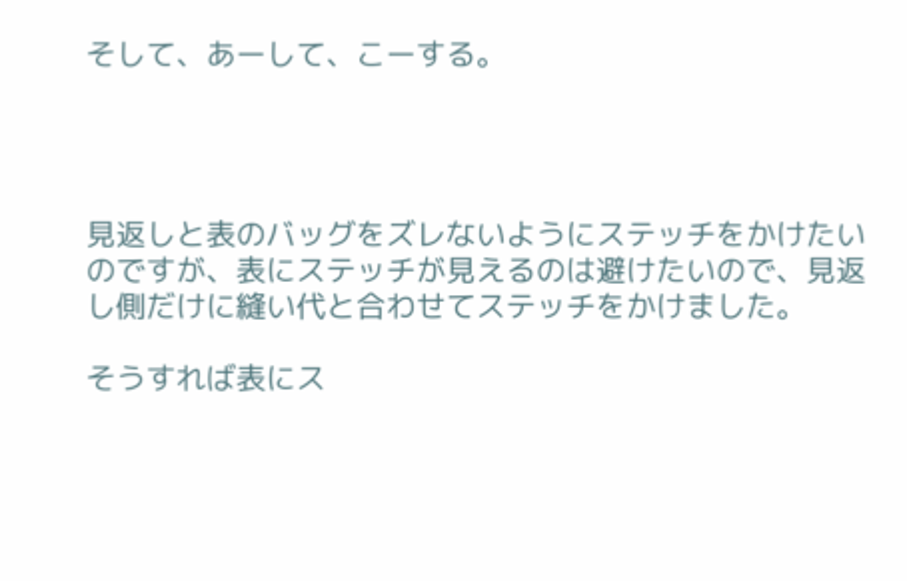そして、あーして、こーする。




見返しと表のバッグをズレないようにステッチをかけたいのですが、表にステッチが見えるのは避けたいので、見返し側だけに縫い代と合わせてステッチをかけました。

そうすれば表にス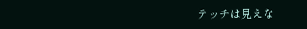テッチは見えな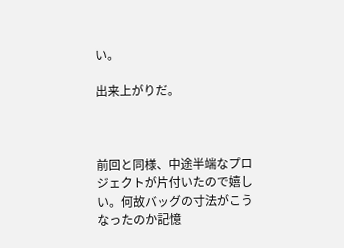い。

出来上がりだ。



前回と同様、中途半端なプロジェクトが片付いたので嬉しい。何故バッグの寸法がこうなったのか記憶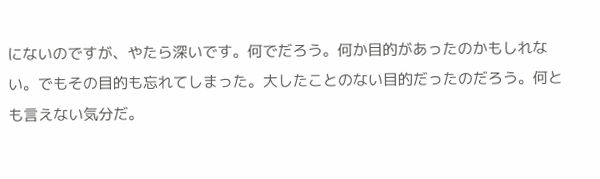にないのですが、やたら深いです。何でだろう。何か目的があったのかもしれない。でもその目的も忘れてしまった。大したことのない目的だったのだろう。何とも言えない気分だ。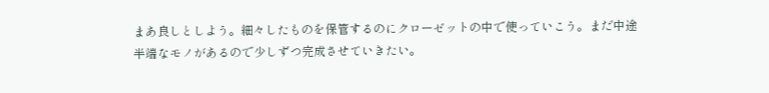まあ良しとしよう。細々したものを保管するのにクローゼットの中で使っていこう。まだ中途半端なモノがあるので少しずつ完成させていきたい。